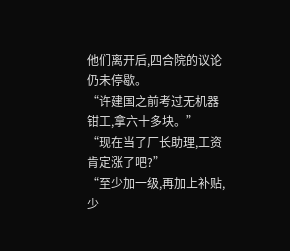他们离开后,四合院的议论仍未停歇。
“许建国之前考过无机器钳工,拿六十多块。”
“现在当了厂长助理,工资肯定涨了吧?”
“至少加一级,再加上补贴,少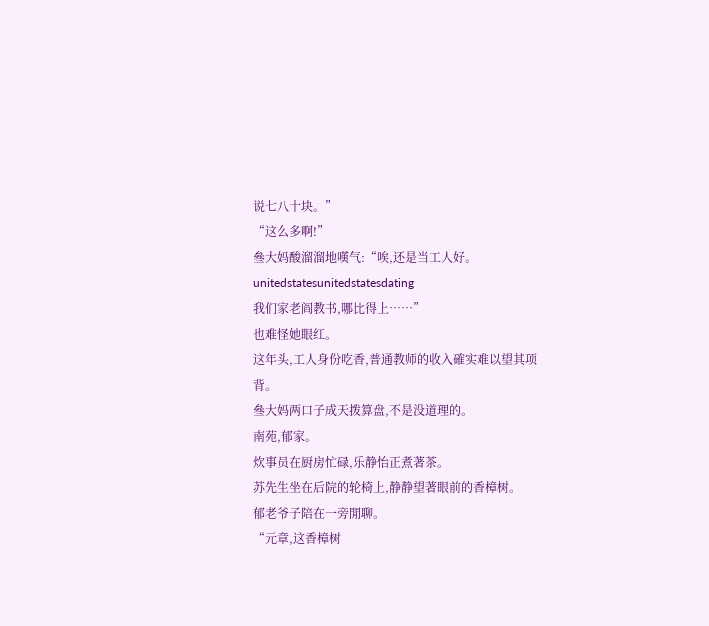说七八十块。”
“这么多啊!”
叄大妈酸溜溜地嘆气:“唉,还是当工人好。
unitedstatesunitedstatesdating
我们家老阎教书,哪比得上……”
也难怪她眼红。
这年头,工人身份吃香,普通教师的收入確实难以望其项背。
叄大妈两口子成天拨算盘,不是没道理的。
南苑,郁家。
炊事员在厨房忙碌,乐静怡正煮著茶。
苏先生坐在后院的轮椅上,静静望著眼前的香樟树。
郁老爷子陪在一旁閒聊。
“元章,这香樟树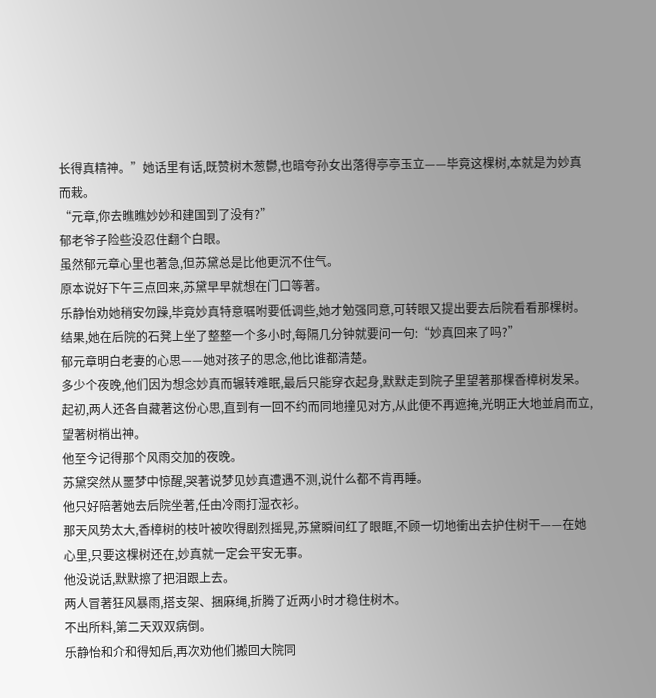长得真精神。”她话里有话,既赞树木葱鬱,也暗夸孙女出落得亭亭玉立——毕竟这棵树,本就是为妙真而栽。
“元章,你去瞧瞧妙妙和建国到了没有?”
郁老爷子险些没忍住翻个白眼。
虽然郁元章心里也著急,但苏黛总是比他更沉不住气。
原本说好下午三点回来,苏黛早早就想在门口等著。
乐静怡劝她稍安勿躁,毕竟妙真特意嘱咐要低调些,她才勉强同意,可转眼又提出要去后院看看那棵树。
结果,她在后院的石凳上坐了整整一个多小时,每隔几分钟就要问一句:“妙真回来了吗?”
郁元章明白老妻的心思——她对孩子的思念,他比谁都清楚。
多少个夜晚,他们因为想念妙真而辗转难眠,最后只能穿衣起身,默默走到院子里望著那棵香樟树发呆。
起初,两人还各自藏著这份心思,直到有一回不约而同地撞见对方,从此便不再遮掩,光明正大地並肩而立,望著树梢出神。
他至今记得那个风雨交加的夜晚。
苏黛突然从噩梦中惊醒,哭著说梦见妙真遭遇不测,说什么都不肯再睡。
他只好陪著她去后院坐著,任由冷雨打湿衣衫。
那天风势太大,香樟树的枝叶被吹得剧烈摇晃,苏黛瞬间红了眼眶,不顾一切地衝出去护住树干——在她心里,只要这棵树还在,妙真就一定会平安无事。
他没说话,默默擦了把泪跟上去。
两人冒著狂风暴雨,搭支架、捆麻绳,折腾了近两小时才稳住树木。
不出所料,第二天双双病倒。
乐静怡和介和得知后,再次劝他们搬回大院同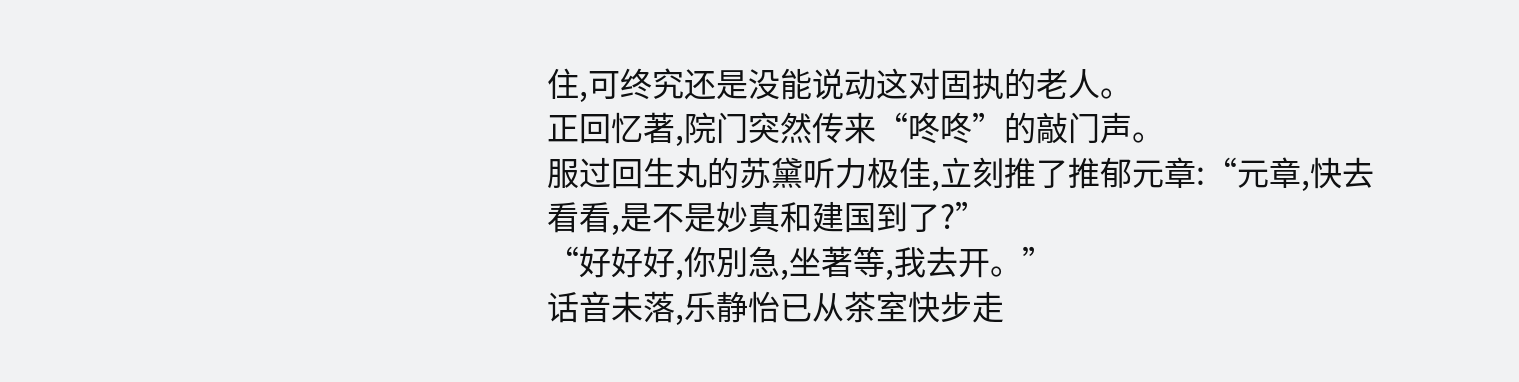住,可终究还是没能说动这对固执的老人。
正回忆著,院门突然传来“咚咚”的敲门声。
服过回生丸的苏黛听力极佳,立刻推了推郁元章:“元章,快去看看,是不是妙真和建国到了?”
“好好好,你別急,坐著等,我去开。”
话音未落,乐静怡已从茶室快步走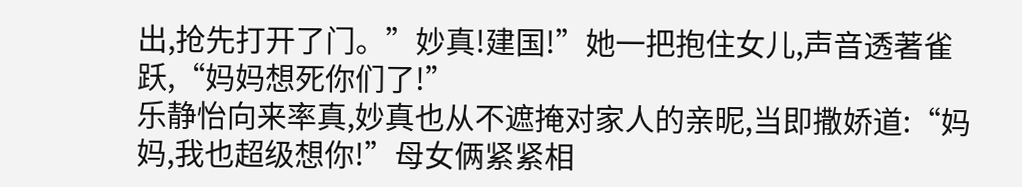出,抢先打开了门。”妙真!建国!”她一把抱住女儿,声音透著雀跃,“妈妈想死你们了!”
乐静怡向来率真,妙真也从不遮掩对家人的亲昵,当即撒娇道:“妈妈,我也超级想你!”母女俩紧紧相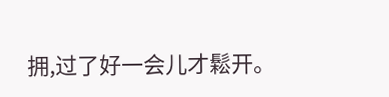拥,过了好一会儿才鬆开。